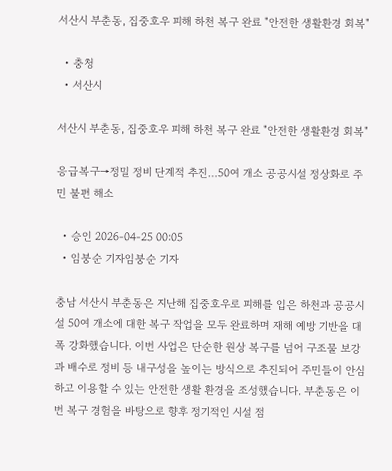서산시 부춘동, 집중호우 피해 하천 복구 완료 "안전한 생활환경 회복"

  • 충청
  • 서산시

서산시 부춘동, 집중호우 피해 하천 복구 완료 "안전한 생활환경 회복"

응급복구→정밀 정비 단계적 추진…50여 개소 공공시설 정상화로 주민 불편 해소

  • 승인 2026-04-25 00:05
  • 임붕순 기자임붕순 기자

충남 서산시 부춘동은 지난해 집중호우로 피해를 입은 하천과 공공시설 50여 개소에 대한 복구 작업을 모두 완료하며 재해 예방 기반을 대폭 강화했습니다. 이번 사업은 단순한 원상 복구를 넘어 구조물 보강과 배수로 정비 등 내구성을 높이는 방식으로 추진되어 주민들이 안심하고 이용할 수 있는 안전한 생활 환경을 조성했습니다. 부춘동은 이번 복구 경험을 바탕으로 향후 정기적인 시설 점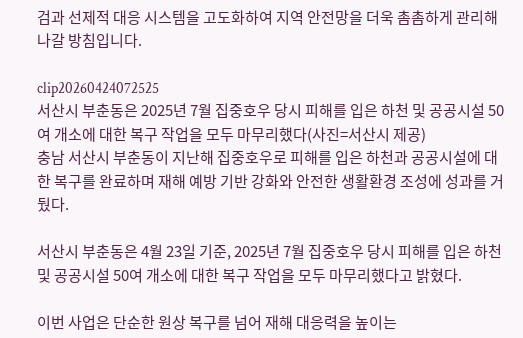검과 선제적 대응 시스템을 고도화하여 지역 안전망을 더욱 촘촘하게 관리해 나갈 방침입니다.

clip20260424072525
서산시 부춘동은 2025년 7월 집중호우 당시 피해를 입은 하천 및 공공시설 50여 개소에 대한 복구 작업을 모두 마무리했다(사진=서산시 제공)
충남 서산시 부춘동이 지난해 집중호우로 피해를 입은 하천과 공공시설에 대한 복구를 완료하며 재해 예방 기반 강화와 안전한 생활환경 조성에 성과를 거뒀다.

서산시 부춘동은 4월 23일 기준, 2025년 7월 집중호우 당시 피해를 입은 하천 및 공공시설 50여 개소에 대한 복구 작업을 모두 마무리했다고 밝혔다.

이번 사업은 단순한 원상 복구를 넘어 재해 대응력을 높이는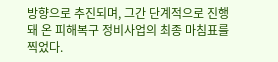방향으로 추진되며, 그간 단계적으로 진행돼 온 피해복구 정비사업의 최종 마침표를 찍었다.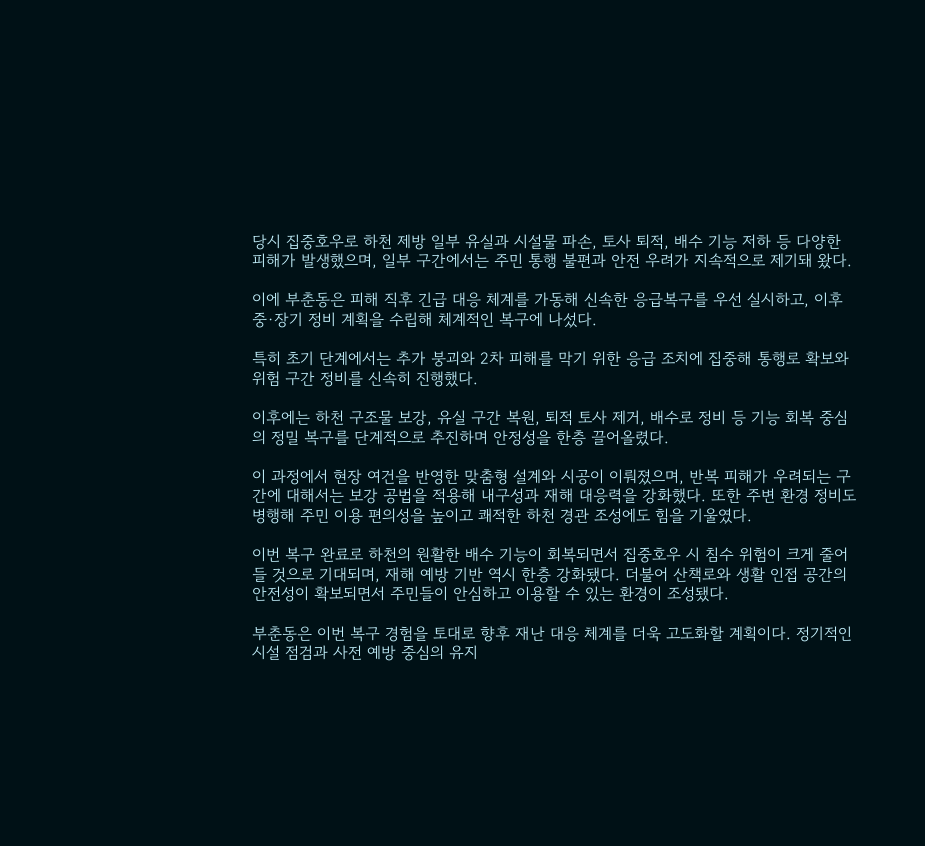당시 집중호우로 하천 제방 일부 유실과 시설물 파손, 토사 퇴적, 배수 기능 저하 등 다양한 피해가 발생했으며, 일부 구간에서는 주민 통행 불편과 안전 우려가 지속적으로 제기돼 왔다.

이에 부춘동은 피해 직후 긴급 대응 체계를 가동해 신속한 응급복구를 우선 실시하고, 이후 중·장기 정비 계획을 수립해 체계적인 복구에 나섰다.

특히 초기 단계에서는 추가 붕괴와 2차 피해를 막기 위한 응급 조치에 집중해 통행로 확보와 위험 구간 정비를 신속히 진행했다.

이후에는 하천 구조물 보강, 유실 구간 복원, 퇴적 토사 제거, 배수로 정비 등 기능 회복 중심의 정밀 복구를 단계적으로 추진하며 안정성을 한층 끌어올렸다.

이 과정에서 현장 여건을 반영한 맞춤형 설계와 시공이 이뤄졌으며, 반복 피해가 우려되는 구간에 대해서는 보강 공법을 적용해 내구성과 재해 대응력을 강화했다. 또한 주변 환경 정비도 병행해 주민 이용 편의성을 높이고 쾌적한 하천 경관 조성에도 힘을 기울였다.

이번 복구 완료로 하천의 원활한 배수 기능이 회복되면서 집중호우 시 침수 위험이 크게 줄어들 것으로 기대되며, 재해 예방 기반 역시 한층 강화됐다. 더불어 산책로와 생활 인접 공간의 안전성이 확보되면서 주민들이 안심하고 이용할 수 있는 환경이 조성됐다.

부춘동은 이번 복구 경험을 토대로 향후 재난 대응 체계를 더욱 고도화할 계획이다. 정기적인 시설 점검과 사전 예방 중심의 유지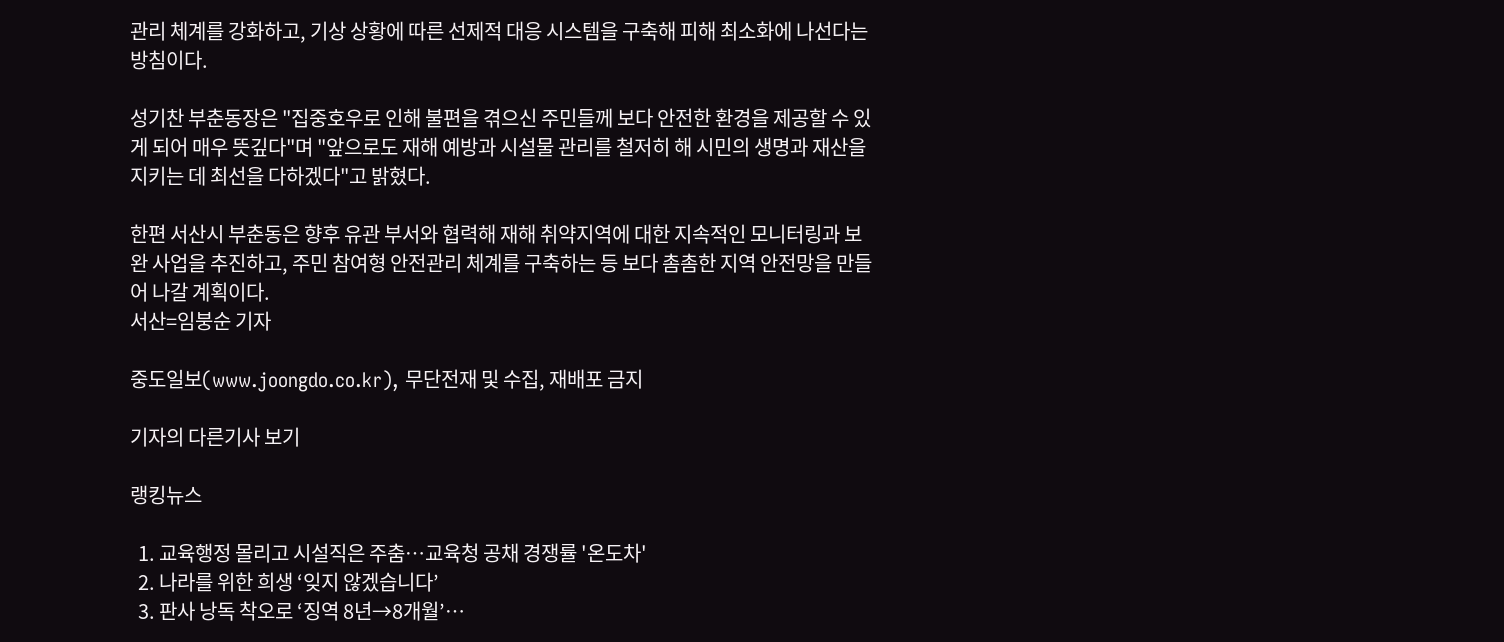관리 체계를 강화하고, 기상 상황에 따른 선제적 대응 시스템을 구축해 피해 최소화에 나선다는 방침이다.

성기찬 부춘동장은 "집중호우로 인해 불편을 겪으신 주민들께 보다 안전한 환경을 제공할 수 있게 되어 매우 뜻깊다"며 "앞으로도 재해 예방과 시설물 관리를 철저히 해 시민의 생명과 재산을 지키는 데 최선을 다하겠다"고 밝혔다.

한편 서산시 부춘동은 향후 유관 부서와 협력해 재해 취약지역에 대한 지속적인 모니터링과 보완 사업을 추진하고, 주민 참여형 안전관리 체계를 구축하는 등 보다 촘촘한 지역 안전망을 만들어 나갈 계획이다.
서산=임붕순 기자

중도일보(www.joongdo.co.kr), 무단전재 및 수집, 재배포 금지

기자의 다른기사 보기

랭킹뉴스

  1. 교육행정 몰리고 시설직은 주춤…교육청 공채 경쟁률 '온도차'
  2. 나라를 위한 희생 ‘잊지 않겠습니다’
  3. 판사 낭독 착오로 ‘징역 8년→8개월’…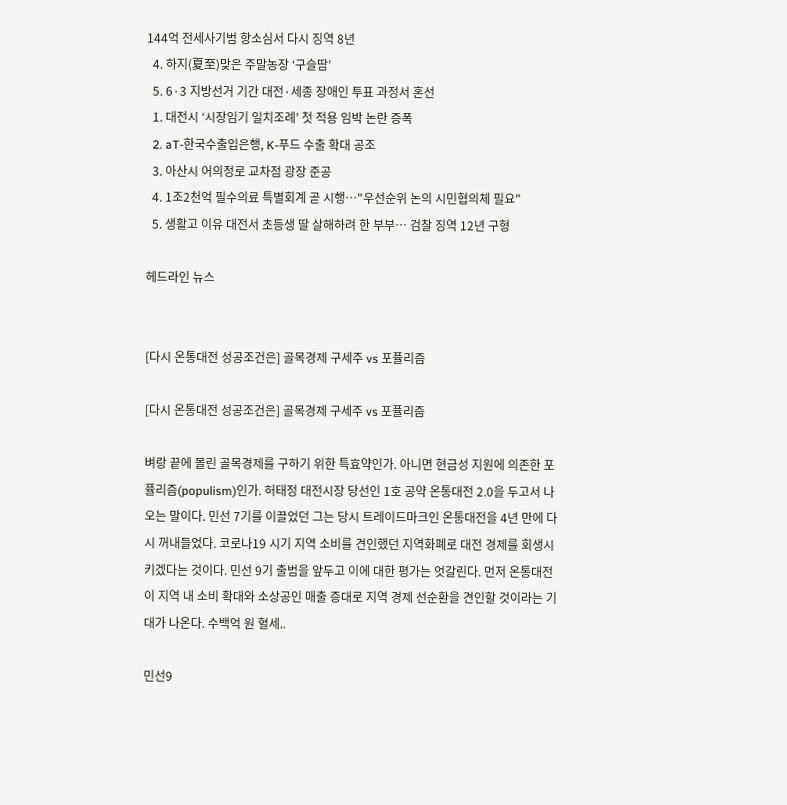144억 전세사기범 항소심서 다시 징역 8년
  4. 하지(夏至)맞은 주말농장 ‘구슬땀’
  5. 6·3 지방선거 기간 대전·세종 장애인 투표 과정서 혼선
  1. 대전시 ‘시장임기 일치조례’ 첫 적용 임박 논란 증폭
  2. aT-한국수출입은행, K-푸드 수출 확대 공조
  3. 아산시 어의정로 교차점 광장 준공
  4. 1조2천억 필수의료 특별회계 곧 시행…"우선순위 논의 시민협의체 필요"
  5. 생활고 이유 대전서 초등생 딸 살해하려 한 부부… 검찰 징역 12년 구형

헤드라인 뉴스


[다시 온통대전 성공조건은] 골목경제 구세주 vs 포퓰리즘

[다시 온통대전 성공조건은] 골목경제 구세주 vs 포퓰리즘

벼랑 끝에 몰린 골목경제를 구하기 위한 특효약인가. 아니면 현금성 지원에 의존한 포퓰리즘(populism)인가. 허태정 대전시장 당선인 1호 공약 온통대전 2.0을 두고서 나오는 말이다. 민선 7기를 이끌었던 그는 당시 트레이드마크인 온통대전을 4년 만에 다시 꺼내들었다. 코로나19 시기 지역 소비를 견인했던 지역화폐로 대전 경제를 회생시키겠다는 것이다. 민선 9기 출범을 앞두고 이에 대한 평가는 엇갈린다. 먼저 온통대전이 지역 내 소비 확대와 소상공인 매출 증대로 지역 경제 선순환을 견인할 것이라는 기대가 나온다. 수백억 원 혈세..

민선9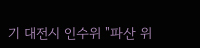기 대전시 인수위 "파산 위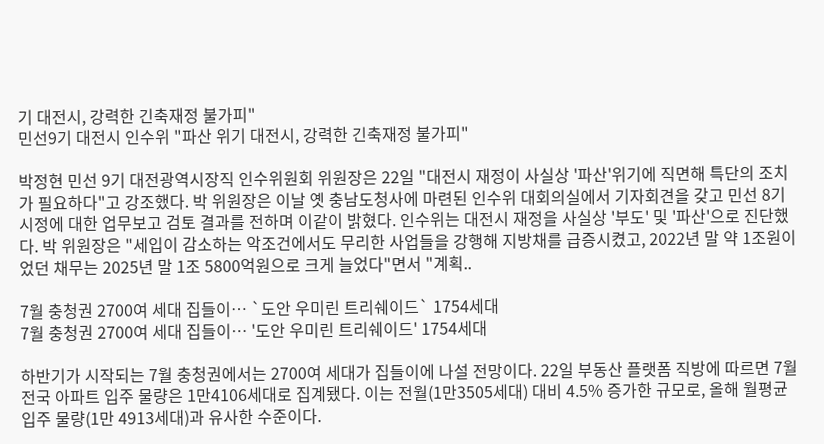기 대전시, 강력한 긴축재정 불가피"
민선9기 대전시 인수위 "파산 위기 대전시, 강력한 긴축재정 불가피"

박정현 민선 9기 대전광역시장직 인수위원회 위원장은 22일 "대전시 재정이 사실상 '파산'위기에 직면해 특단의 조치가 필요하다"고 강조했다. 박 위원장은 이날 옛 충남도청사에 마련된 인수위 대회의실에서 기자회견을 갖고 민선 8기 시정에 대한 업무보고 검토 결과를 전하며 이같이 밝혔다. 인수위는 대전시 재정을 사실상 '부도' 및 '파산'으로 진단했다. 박 위원장은 "세입이 감소하는 악조건에서도 무리한 사업들을 강행해 지방채를 급증시켰고, 2022년 말 약 1조원이었던 채무는 2025년 말 1조 5800억원으로 크게 늘었다"면서 "계획..

7월 충청권 2700여 세대 집들이… `도안 우미린 트리쉐이드` 1754세대
7월 충청권 2700여 세대 집들이… '도안 우미린 트리쉐이드' 1754세대

하반기가 시작되는 7월 충청권에서는 2700여 세대가 집들이에 나설 전망이다. 22일 부동산 플랫폼 직방에 따르면 7월 전국 아파트 입주 물량은 1만4106세대로 집계됐다. 이는 전월(1만3505세대) 대비 4.5% 증가한 규모로, 올해 월평균 입주 물량(1만 4913세대)과 유사한 수준이다.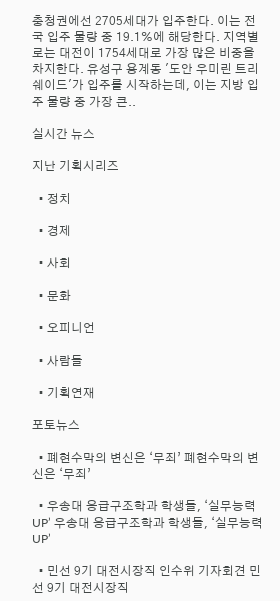충청권에선 2705세대가 입주한다. 이는 전국 입주 물량 중 19.1%에 해당한다. 지역별로는 대전이 1754세대로 가장 많은 비중을 차지한다. 유성구 용계동 '도안 우미린 트리쉐이드'가 입주를 시작하는데, 이는 지방 입주 물량 중 가장 큰..

실시간 뉴스

지난 기획시리즈

  • 정치

  • 경제

  • 사회

  • 문화

  • 오피니언

  • 사람들

  • 기획연재

포토뉴스

  • 폐현수막의 변신은 ‘무죄’ 폐현수막의 변신은 ‘무죄’

  • 우송대 응급구조학과 학생들, ‘실무능력 UP’ 우송대 응급구조학과 학생들, ‘실무능력 UP’

  • 민선 9기 대전시장직 인수위 기자회견 민선 9기 대전시장직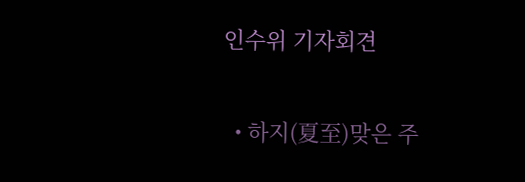인수위 기자회견

  • 하지(夏至)맞은 주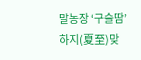말농장 ‘구슬땀’ 하지(夏至)맞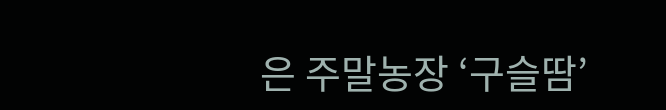은 주말농장 ‘구슬땀’